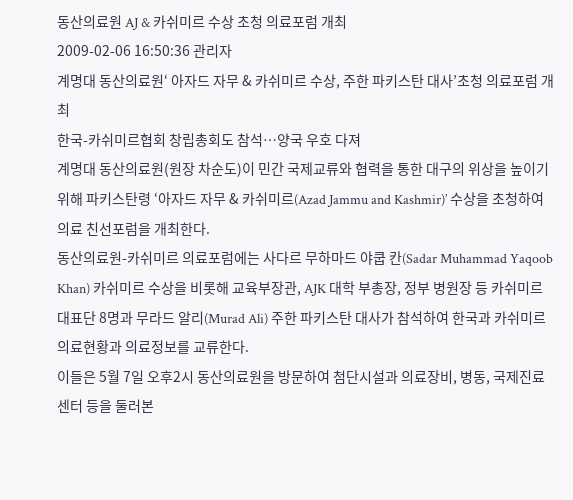동산의료원 AJ & 카쉬미르 수상 초청 의료포럼 개최
2009-02-06 16:50:36 관리자
계명대 동산의료원‘ 아자드 자무 & 카쉬미르 수상, 주한 파키스탄 대사’초청 의료포럼 개최
한국-카쉬미르협회 창립총회도 참석…양국 우호 다져
계명대 동산의료원(원장 차순도)이 민간 국제교류와 협력을 통한 대구의 위상을 높이기 위해 파키스탄령 ‘아자드 자무 & 카쉬미르(Azad Jammu and Kashmir)’ 수상을 초청하여 의료 친선포럼을 개최한다.
동산의료원-카쉬미르 의료포럼에는 사다르 무하마드 야쿱 칸(Sadar Muhammad Yaqoob Khan) 카쉬미르 수상을 비롯해 교육부장관, AJK 대학 부총장, 정부 병원장 등 카쉬미르 대표단 8명과 무라드 알리(Murad Ali) 주한 파키스탄 대사가 참석하여 한국과 카쉬미르 의료현황과 의료정보를 교류한다.
이들은 5월 7일 오후2시 동산의료원을 방문하여 첨단시설과 의료장비, 병동, 국제진료센터 등을 둘러본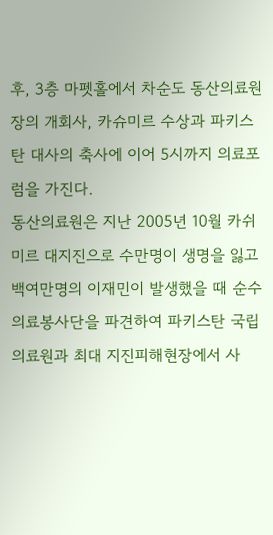후, 3층 마펫홀에서 차순도 동산의료원장의 개회사, 카슈미르 수상과 파키스탄 대사의 축사에 이어 5시까지 의료포럼을 가진다.
동산의료원은 지난 2005년 10월 카쉬미르 대지진으로 수만명이 생명을 잃고 백여만명의 이재민이 발생했을 때 순수의료봉사단을 파견하여 파키스탄 국립의료원과 최대 지진피해현장에서 사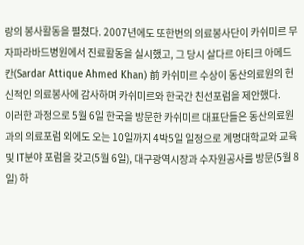랑의 봉사활동을 펼쳤다. 2007년에도 또한번의 의료봉사단이 카쉬미르 무자파라바드병원에서 진료활동을 실시했고, 그 당시 살다르 아티크 아메드 칸(Sardar Attique Ahmed Khan) 前 카쉬미르 수상이 동산의료원의 헌신적인 의료봉사에 감사하며 카쉬미르와 한국간 친선포럼을 제안했다.
이러한 과정으로 5월 6일 한국을 방문한 카쉬미르 대표단들은 동산의료원과의 의료포럼 외에도 오는 10일까지 4박5일 일정으로 계명대학교와 교육 및 IT분야 포럼을 갖고(5월 6일), 대구광역시장과 수자원공사를 방문(5월 8일) 하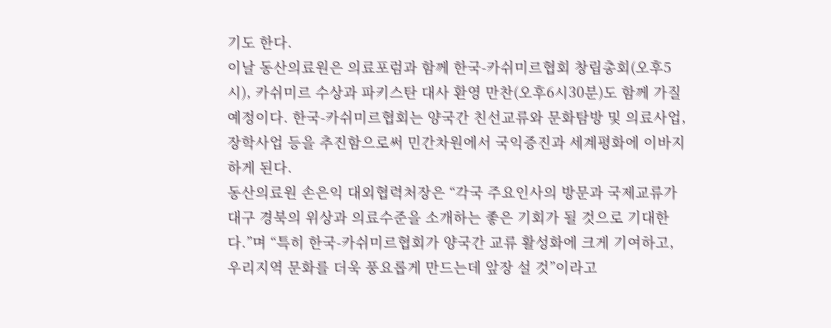기도 한다.
이날 동산의료원은 의료포럼과 함께 한국-카쉬미르협회 창립총회(오후5시), 카쉬미르 수상과 파키스탄 대사 환영 만찬(오후6시30분)도 함께 가질 예정이다. 한국-카쉬미르협회는 양국간 친선교류와 문화탐방 및 의료사업, 장학사업 등을 추진함으로써 민간차원에서 국익증진과 세계평화에 이바지하게 된다.
동산의료원 손은익 대외협력처장은 “각국 주요인사의 방문과 국제교류가 대구 경북의 위상과 의료수준을 소개하는 좋은 기회가 될 것으로 기대한다.”며 “특히 한국-카쉬미르협회가 양국간 교류 활성화에 크게 기여하고, 우리지역 문화를 더욱 풍요롭게 만드는데 앞장 설 것”이라고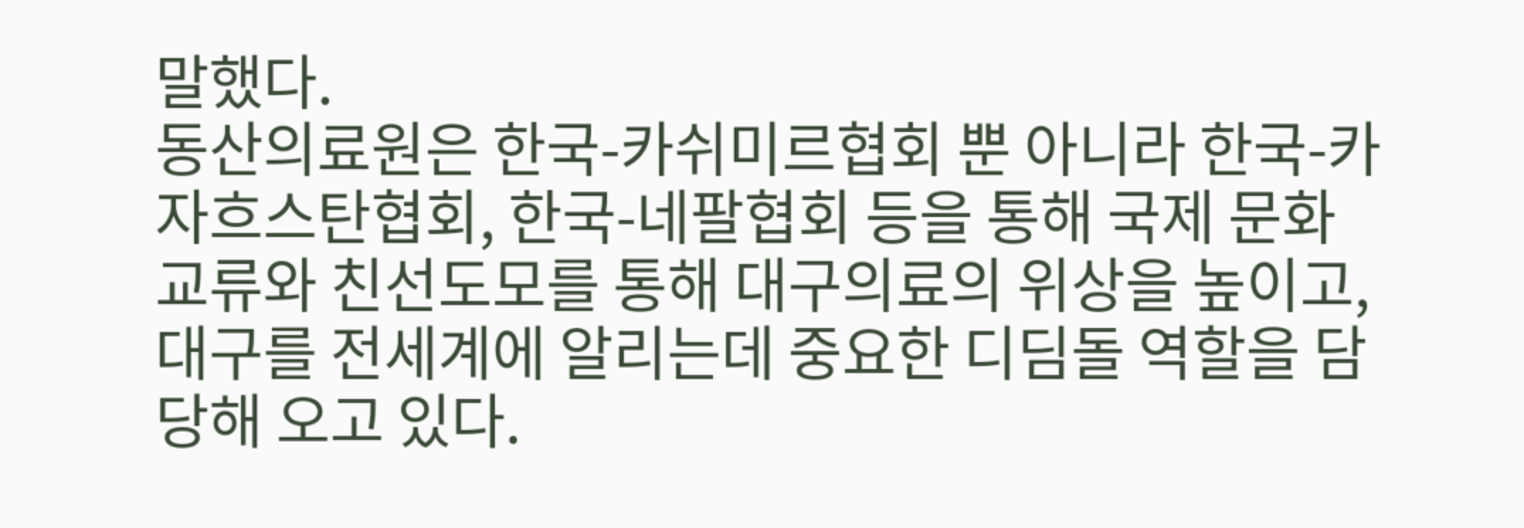말했다.
동산의료원은 한국-카쉬미르협회 뿐 아니라 한국-카자흐스탄협회, 한국-네팔협회 등을 통해 국제 문화교류와 친선도모를 통해 대구의료의 위상을 높이고, 대구를 전세계에 알리는데 중요한 디딤돌 역할을 담당해 오고 있다.